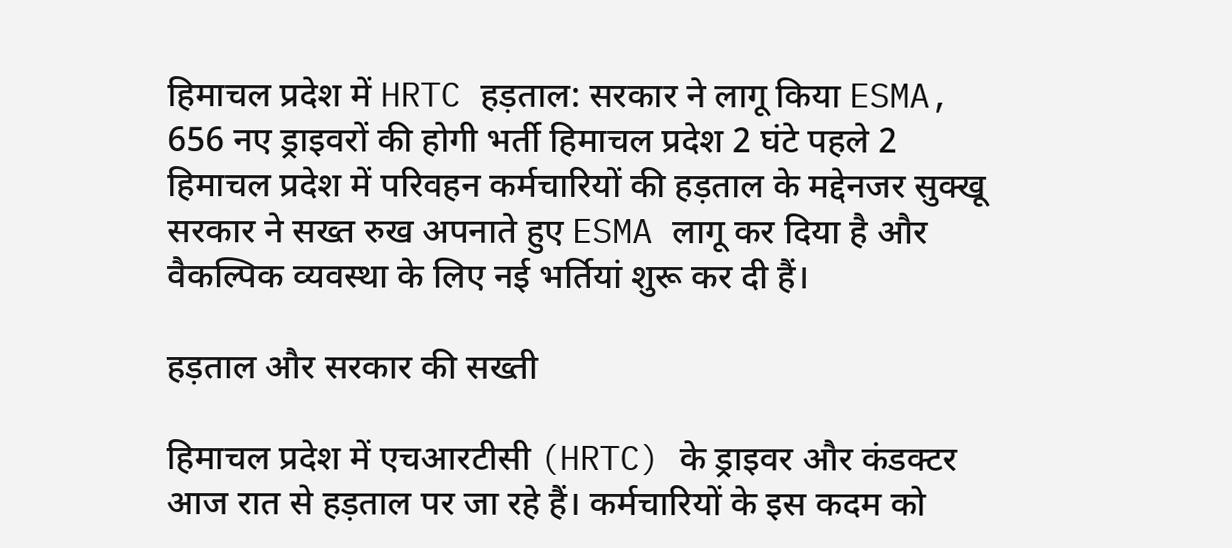हिमाचल प्रदेश में HRTC हड़ताल: सरकार ने लागू किया ESMA, 656 नए ड्राइवरों की होगी भर्ती हिमाचल प्रदेश 2 घंटे पहले 2
हिमाचल प्रदेश में परिवहन कर्मचारियों की हड़ताल के मद्देनजर सुक्खू सरकार ने सख्त रुख अपनाते हुए ESMA लागू कर दिया है और वैकल्पिक व्यवस्था के लिए नई भर्तियां शुरू कर दी हैं।

हड़ताल और सरकार की सख्ती

हिमाचल प्रदेश में एचआरटीसी (HRTC) के ड्राइवर और कंडक्टर आज रात से हड़ताल पर जा रहे हैं। कर्मचारियों के इस कदम को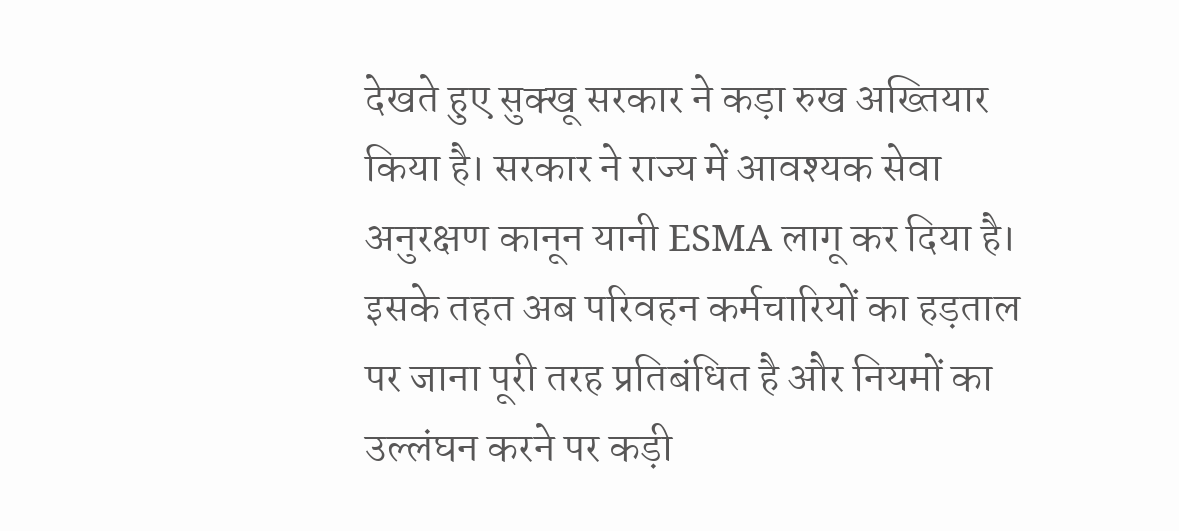देखते हुए सुक्खू सरकार ने कड़ा रुख अख्तियार किया है। सरकार ने राज्य में आवश्यक सेवा अनुरक्षण कानून यानी ESMA लागू कर दिया है। इसके तहत अब परिवहन कर्मचारियों का हड़ताल पर जाना पूरी तरह प्रतिबंधित है और नियमों का उल्लंघन करने पर कड़ी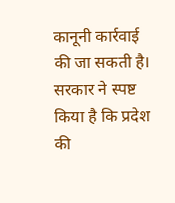कानूनी कार्रवाई की जा सकती है। सरकार ने स्पष्ट किया है कि प्रदेश की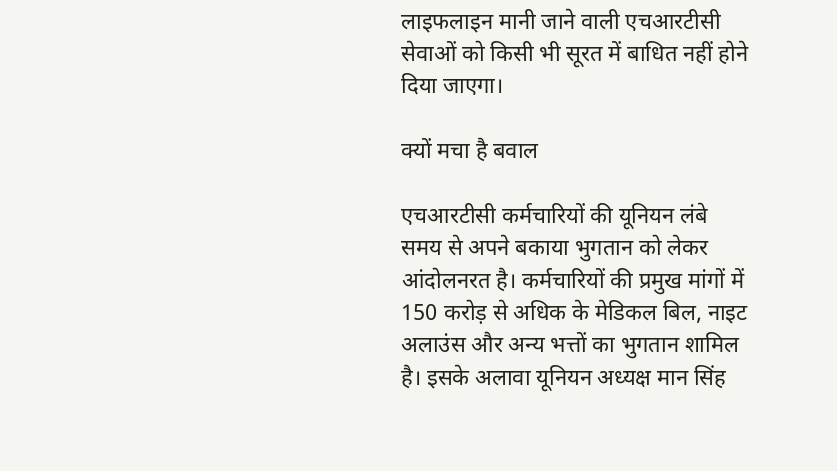लाइफलाइन मानी जाने वाली एचआरटीसी सेवाओं को किसी भी सूरत में बाधित नहीं होने दिया जाएगा।

क्यों मचा है बवाल

एचआरटीसी कर्मचारियों की यूनियन लंबे समय से अपने बकाया भुगतान को लेकर आंदोलनरत है। कर्मचारियों की प्रमुख मांगों में 150 करोड़ से अधिक के मेडिकल बिल, नाइट अलाउंस और अन्य भत्तों का भुगतान शामिल है। इसके अलावा यूनियन अध्यक्ष मान सिंह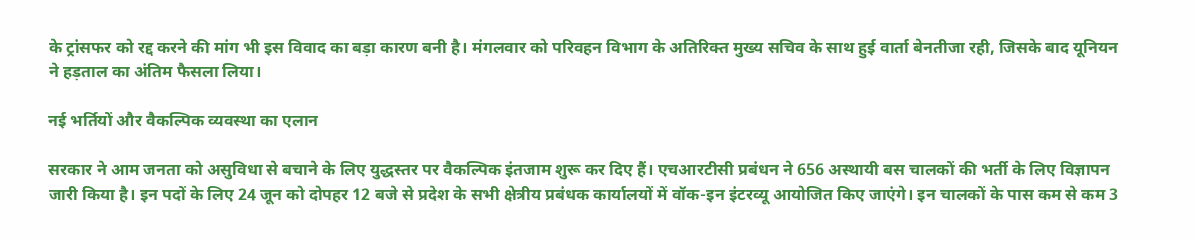के ट्रांसफर को रद्द करने की मांग भी इस विवाद का बड़ा कारण बनी है। मंगलवार को परिवहन विभाग के अतिरिक्त मुख्य सचिव के साथ हुई वार्ता बेनतीजा रही, जिसके बाद यूनियन ने हड़ताल का अंतिम फैसला लिया।

नई भर्तियों और वैकल्पिक व्यवस्था का एलान

सरकार ने आम जनता को असुविधा से बचाने के लिए युद्धस्तर पर वैकल्पिक इंतजाम शुरू कर दिए हैं। एचआरटीसी प्रबंधन ने 656 अस्थायी बस चालकों की भर्ती के लिए विज्ञापन जारी किया है। इन पदों के लिए 24 जून को दोपहर 12 बजे से प्रदेश के सभी क्षेत्रीय प्रबंधक कार्यालयों में वॉक-इन इंटरव्यू आयोजित किए जाएंगे। इन चालकों के पास कम से कम 3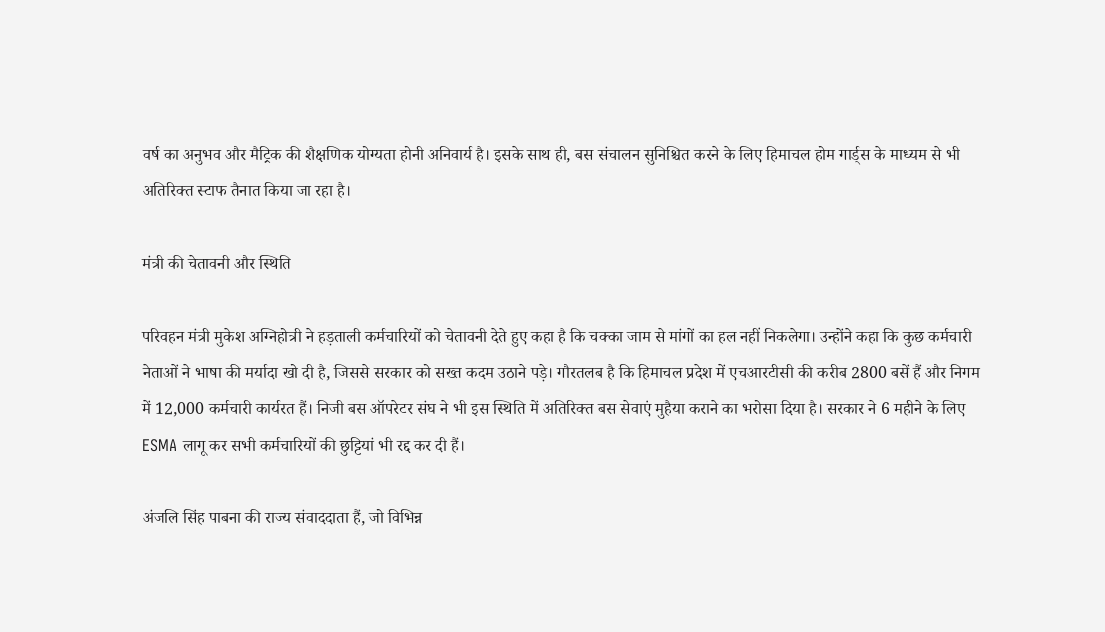वर्ष का अनुभव और मैट्रिक की शैक्षणिक योग्यता होनी अनिवार्य है। इसके साथ ही, बस संचालन सुनिश्चित करने के लिए हिमाचल होम गार्ड्स के माध्यम से भी अतिरिक्त स्टाफ तैनात किया जा रहा है।

मंत्री की चेतावनी और स्थिति

परिवहन मंत्री मुकेश अग्निहोत्री ने हड़ताली कर्मचारियों को चेतावनी देते हुए कहा है कि चक्का जाम से मांगों का हल नहीं निकलेगा। उन्होंने कहा कि कुछ कर्मचारी नेताओं ने भाषा की मर्यादा खो दी है, जिससे सरकार को सख्त कदम उठाने पड़े। गौरतलब है कि हिमाचल प्रदेश में एचआरटीसी की करीब 2800 बसें हैं और निगम में 12,000 कर्मचारी कार्यरत हैं। निजी बस ऑपरेटर संघ ने भी इस स्थिति में अतिरिक्त बस सेवाएं मुहैया कराने का भरोसा दिया है। सरकार ने 6 महीने के लिए ESMA लागू कर सभी कर्मचारियों की छुट्टियां भी रद्द कर दी हैं।

अंजलि सिंह पाबना की राज्य संवाददाता हैं, जो विभिन्न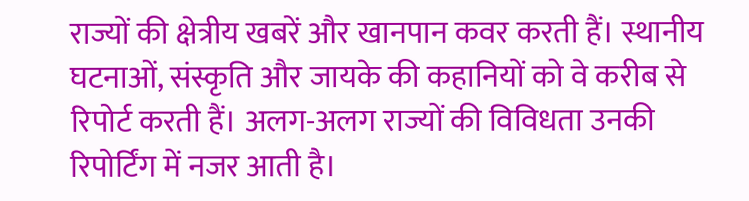राज्यों की क्षेत्रीय खबरें और खानपान कवर करती हैं। स्थानीय घटनाओं, संस्कृति और जायके की कहानियों को वे करीब से रिपोर्ट करती हैं। अलग-अलग राज्यों की विविधता उनकी रिपोर्टिंग में नजर आती है।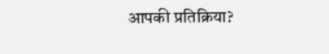आपकी प्रतिक्रिया?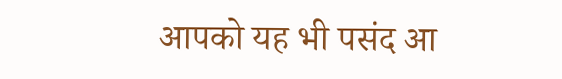आपको यह भी पसंद आ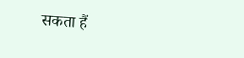सकता हैं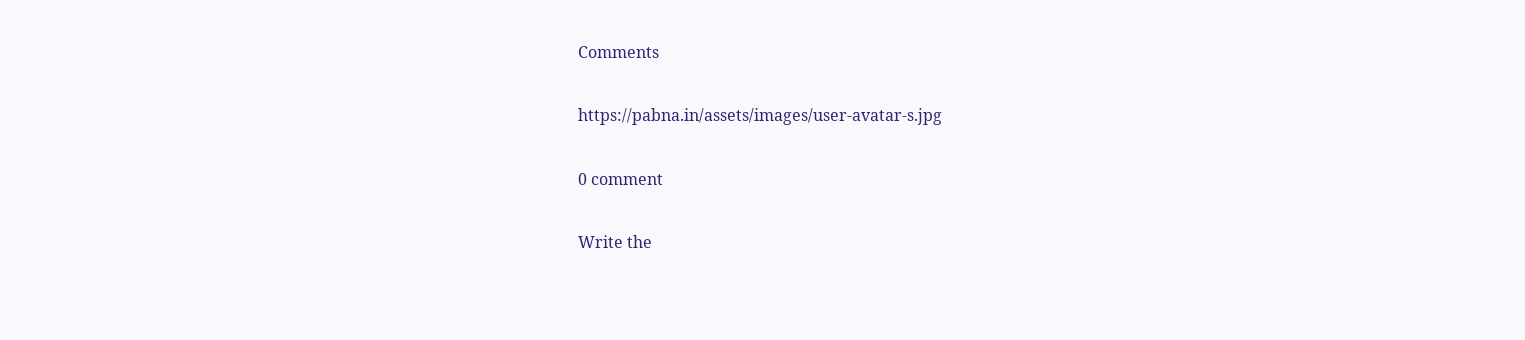Comments

https://pabna.in/assets/images/user-avatar-s.jpg

0 comment

Write the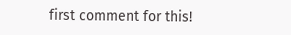first comment for this!